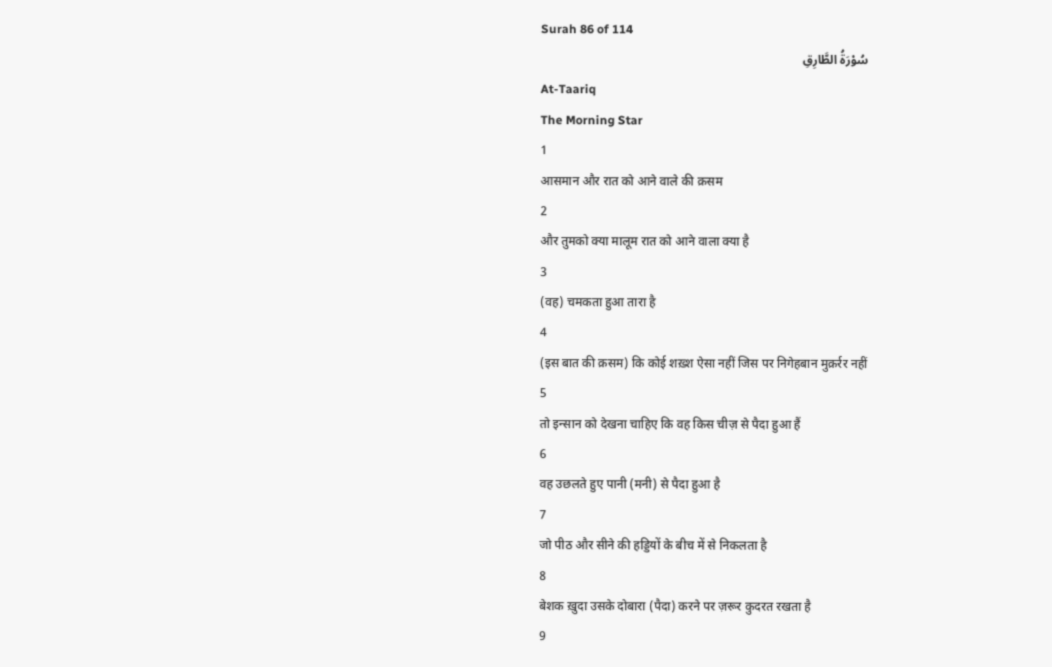Surah 86 of 114
سُوْرَةُ الطَّارِقِ
At-Taariq
The Morning Star
1
आसमान और रात को आने वाले की क़सम
2
और तुमको क्या मालूम रात को आने वाला क्या है
3
(वह) चमकता हुआ तारा है
4
(इस बात की क़सम) कि कोई शख़्श ऐसा नहीं जिस पर निगेहबान मुक़र्रर नहीं
5
तो इन्सान को देखना चाहिए कि वह किस चीज़ से पैदा हुआ हैं
6
वह उछलते हुए पानी (मनी) से पैदा हुआ है
7
जो पीठ और सीने की हड्डियों के बीच में से निकलता है
8
बेशक ख़ुदा उसके दोबारा (पैदा) करने पर ज़रूर कुदरत रखता है
9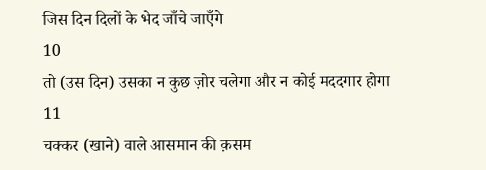जिस दिन दिलों के भेद जाँचे जाएँगे
10
तो (उस दिन) उसका न कुछ ज़ोर चलेगा और न कोई मददगार होगा
11
चक्कर (खाने) वाले आसमान की क़सम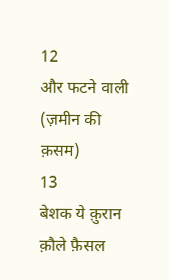12
और फटने वाली (ज़मीन की क़सम)
13
बेशक ये क़ुरान क़ौले फ़ैसल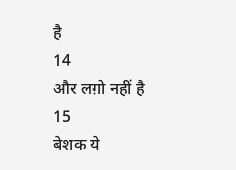है
14
और लग़ो नहीं है
15
बेशक ये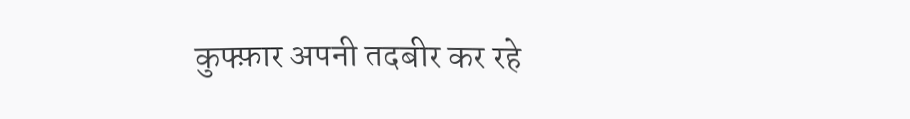कुफ्फ़ार अपनी तदबीर कर रहे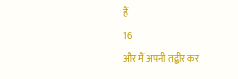हैं
16
और मैं अपनी तद्बीर कर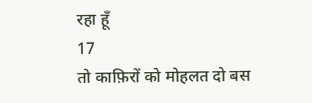रहा हूँ
17
तो काफ़िरों को मोहलत दो बस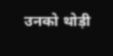उनको थोड़ी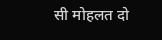सी मोहलत दो